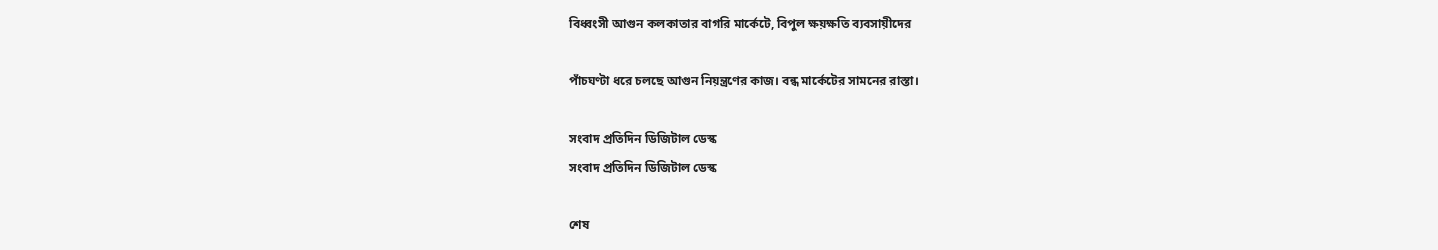বিধ্বংসী আগুন কলকাতার বাগরি মার্কেটে, বিপুল ক্ষয়ক্ষতি ব্যবসায়ীদের

পাঁচঘণ্টা ধরে চলছে আগুন নিয়ন্ত্রণের কাজ। বন্ধ মার্কেটের সামনের রাস্তা।

সংবাদ প্রতিদিন ডিজিটাল ডেস্ক
সংবাদ প্রতিদিন ডিজিটাল ডেস্ক

শেষ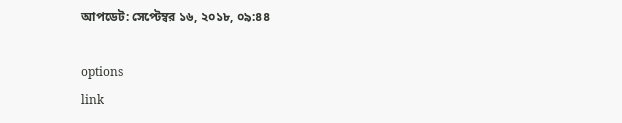আপডেট: সেপ্টেম্বর ১৬, ২০১৮, ০৯:৪৪

options
link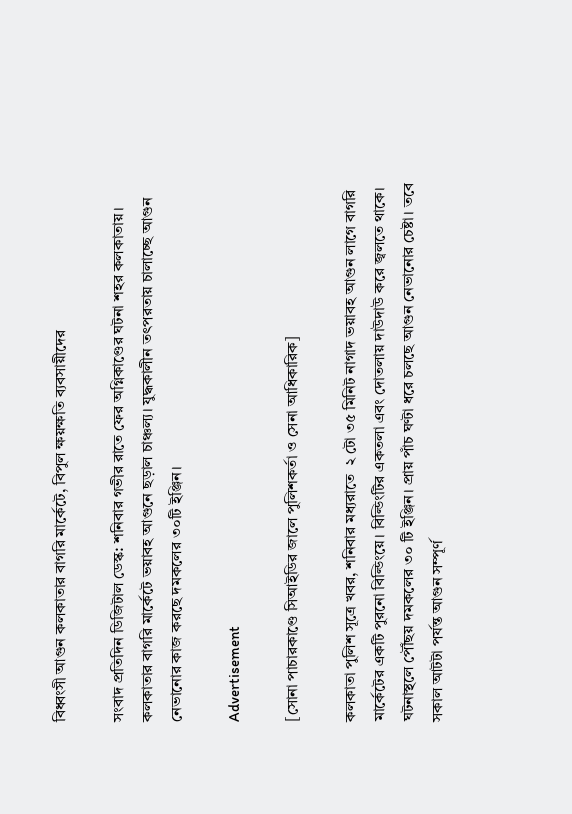বিধ্বংসী আগুন কলকাতার বাগরি মার্কেটে, বিপুল ক্ষয়ক্ষতি ব্যবসায়ীদের

সংবাদ প্রতিদিন ডিজিটাল ডেস্ক: শনিবার গভীর রাতে ফের অগ্নিকাণ্ডের ঘটনা শহর কলকাতায়। কলকাতার বাগরি মার্কেটে ভয়াবহ আগুনে ছড়াল চাঞ্চল্য। যুদ্ধকালীন তৎপরতায় চালাচ্ছে আগুন নেভানোর কাজ করছে দমকলের ৩০টি ইঞ্জিন।

Advertisement

[সোনা পাচারকাণ্ডে সিআইডির জালে পুলিশকর্তা ও সেনা আধিকারিক]

কলকাতা পুলিশ সূত্রে খবর, শনিবার মধ্যরাতে  ২ টো ৩৫ মিনিট নাগাদ ভয়াবহ আগুন লাগে বাগরি মার্কেটের একটি পুরনো বিল্ডিংয়ে। বিল্ডিংটির একতলা এবং দোতলায় দাউদাউ করে জ্বলতে থাকে। ঘটনাস্থলে পৌঁছয় দমকলের ৩০ টি ইঞ্জিন। প্রায় পাঁচ ঘণ্টা ধরে চলছে আগুন নেভানোর চেষ্টা। তবে সকাল আটটা পর্যন্ত আগুন সম্পূর্ণ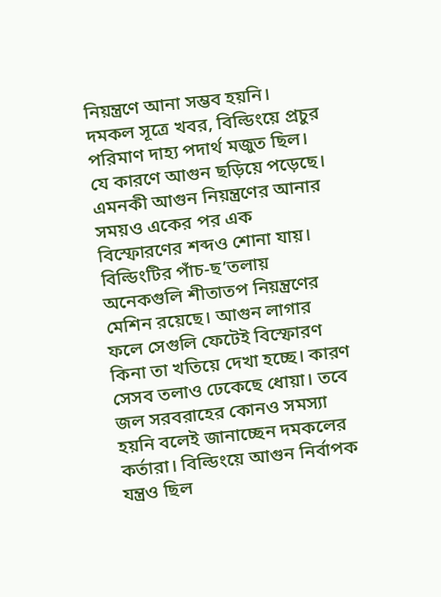নিয়ন্ত্রণে আনা সম্ভব হয়নি। দমকল সূত্রে খবর, বিল্ডিংয়ে প্রচুর পরিমাণ দাহ্য পদার্থ মজুত ছিল। যে কারণে আগুন ছড়িয়ে পড়েছে। এমনকী আগুন নিয়ন্ত্রণের আনার সময়ও একের পর এক বিস্ফোরণের শব্দও শোনা যায়। বিল্ডিংটির পাঁচ-ছ’তলায় অনেকগুলি শীতাতপ নিয়ন্ত্রণের মেশিন রয়েছে। আগুন লাগার ফলে সেগুলি ফেটেই বিস্ফোরণ কিনা তা খতিয়ে দেখা হচ্ছে। কারণ সেসব তলাও ঢেকেছে ধোয়া। তবে জল সরবরাহের কোনও সমস্যা হয়নি বলেই জানাচ্ছেন দমকলের কর্তারা। বিল্ডিংয়ে আগুন নির্বাপক যন্ত্রও ছিল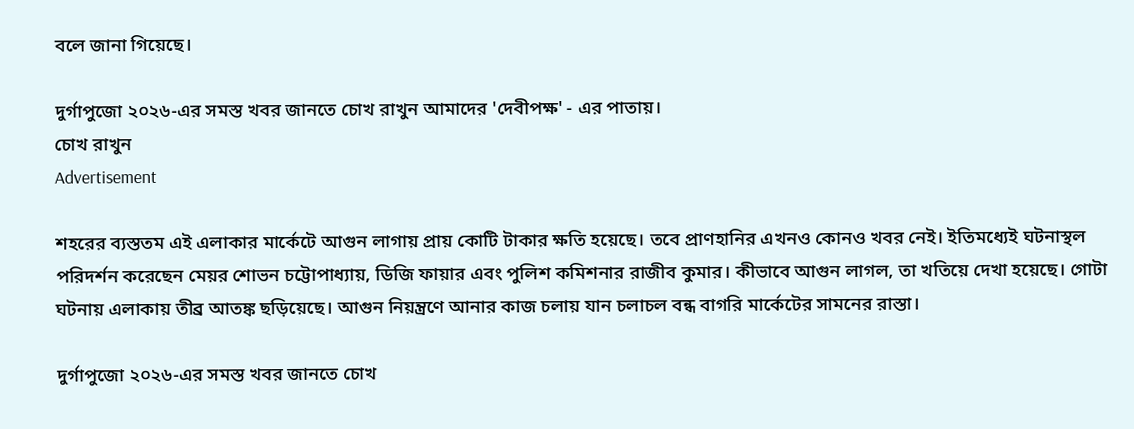বলে জানা গিয়েছে।

দুর্গাপুজো ২০২৬-এর সমস্ত খবর জানতে চোখ রাখুন আমাদের 'দেবীপক্ষ' - এর পাতায়।
চোখ রাখুন
Advertisement

শহরের ব্যস্ততম এই এলাকার মার্কেটে আগুন লাগায় প্রায় কোটি টাকার ক্ষতি হয়েছে। তবে প্রাণহানির এখনও কোনও খবর নেই। ইতিমধ্যেই ঘটনাস্থল পরিদর্শন করেছেন মেয়র শোভন চট্টোপাধ্যায়, ডিজি ফায়ার এবং পুলিশ কমিশনার রাজীব কুমার। কীভাবে আগুন লাগল, তা খতিয়ে দেখা হয়েছে। গোটা ঘটনায় এলাকায় তীব্র আতঙ্ক ছড়িয়েছে। আগুন নিয়ন্ত্রণে আনার কাজ চলায় যান চলাচল বন্ধ বাগরি মার্কেটের সামনের রাস্তা।

দুর্গাপুজো ২০২৬-এর সমস্ত খবর জানতে চোখ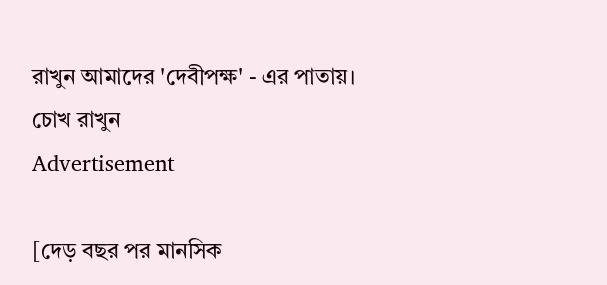রাখুন আমাদের 'দেবীপক্ষ' - এর পাতায়।
চোখ রাখুন
Advertisement

[দেড় বছর পর মানসিক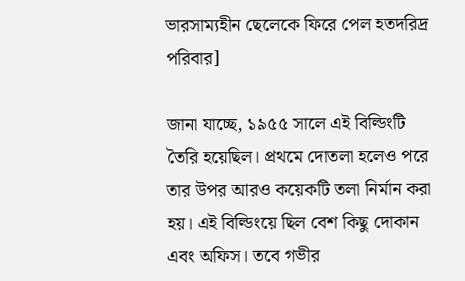ভারসাম্যহীন ছেলেকে ফিরে পেল হতদরিদ্র পরিবার]

জানা যাচ্ছে, ১৯৫৫ সালে এই বিল্ডিংটি তৈরি হয়েছিল। প্রথমে দোতলা হলেও পরে তার উপর আরও কয়েকটি তলা নির্মান করা হয়। এই বিল্ডিংয়ে ছিল বেশ কিছু দোকান এবং অফিস। তবে গভীর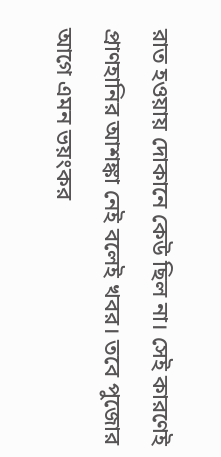রাত হওয়ায় দোকানে কেউ ছিল না। সেই কারণেই প্রাণহানির আশঙ্কা নেই বলেই খবর। তবে পুজোর আগে এমন ভয়ংকর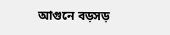আগুনে বড়সড়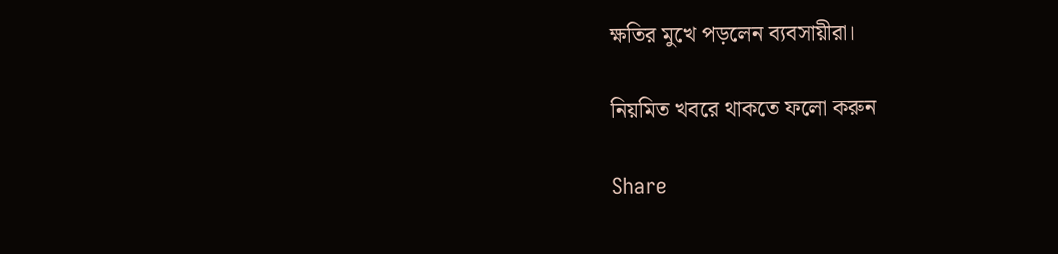ক্ষতির মুখে পড়লেন ব্যবসায়ীরা।

নিয়মিত খবরে থাকতে ফলো করুন

Share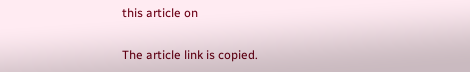this article on

The article link is copied.